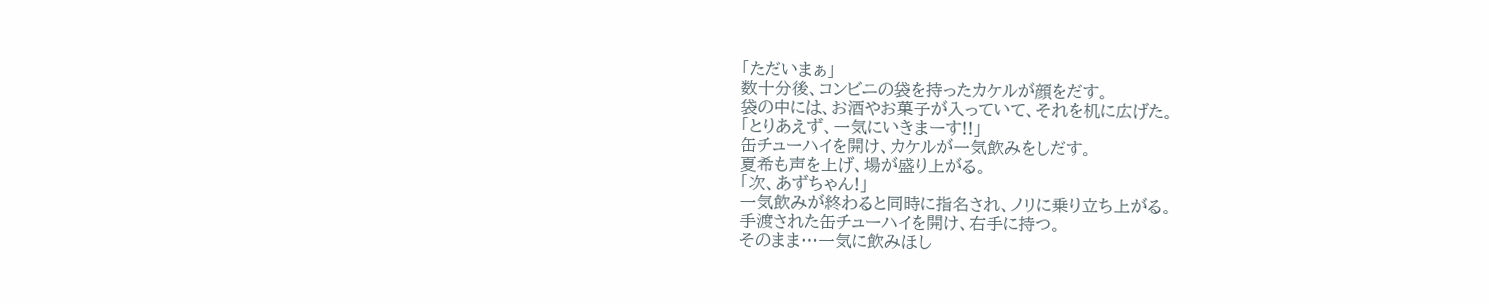「ただいまぁ」
数十分後、コンビニの袋を持ったカケルが顔をだす。
袋の中には、お酒やお菓子が入っていて、それを机に広げた。
「とりあえず、一気にいきまーす!!」
缶チューハイを開け、カケルが一気飲みをしだす。
夏希も声を上げ、場が盛り上がる。
「次、あずちゃん!」
一気飲みが終わると同時に指名され、ノリに乗り立ち上がる。
手渡された缶チューハイを開け、右手に持つ。
そのまま…一気に飲みほし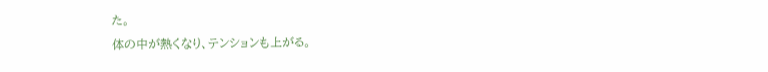た。
体の中が熱くなり、テンションも上がる。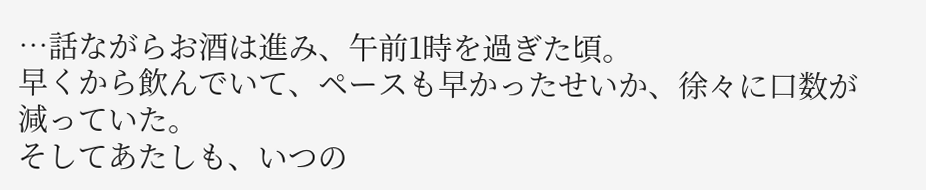…話ながらお酒は進み、午前1時を過ぎた頃。
早くから飲んでいて、ペースも早かったせいか、徐々に口数が減っていた。
そしてあたしも、いつの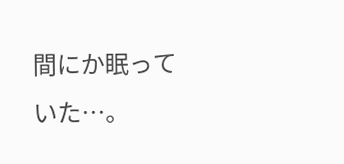間にか眠っていた…。